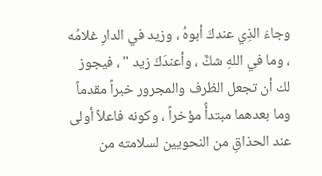وجاءَ الذِي عندكَ أبوهُ ، وزيد في الدارِ غلامُه ، وما في اللهِ شكٌّ ، وأعندَكَ زيد " ، فيجوز لك أن تجعل الظرف والمجرور خبراً مقدماً وما بعدهما مبتدأً مؤخراً ، وكونه فاعلاً أولى عند الحذاقِ من النحويين لسلامته من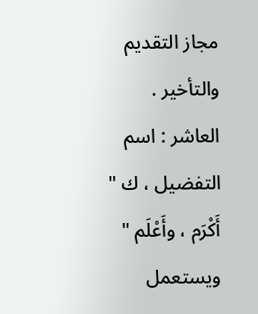مجاز التقديم والتأخير .
العاشر : اسم التفضيل ، ك " أَكْرَم ، وأَعْلَم " ويستعمل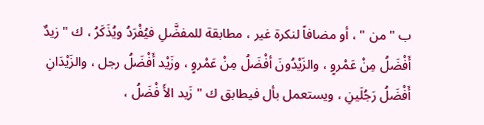ب " من " ، أو مضافاً لنكرة غير ، مطابقة للمفضَّلِ فيُفْرَدُ ويُذَكَرُ ، ك " زيدٌ أَفْضَلُ مِنْ عَمْروٍ ، والزَيْدُونَ أفْضَلُ مِنْ عَمْروٍ ، وزَيْد أَفْضَلُ رجل ، والزَيْدَانِ أَفْضَلُ رَجُلَينِ ، ويستعمل بأل فيطابق ك " زَيد الأَ فْضَلُ ،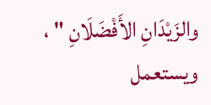والزَيْدَانِ الأَفْضَلَانِ " ، ويستعمل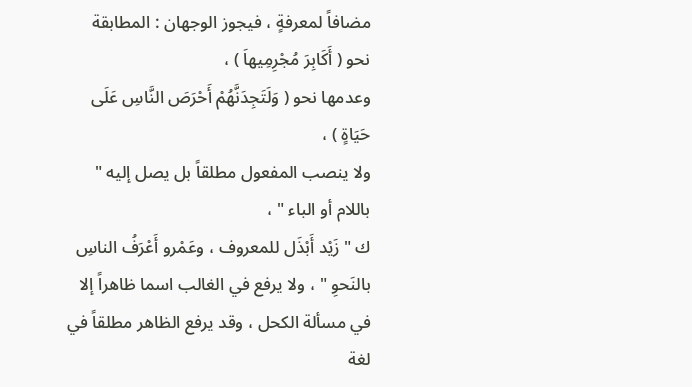مضافاً لمعرفةٍ ، فيجوز الوجهان : المطابقة
نحو ( أَكَابِرَ مُجْرِمِيهاَ ) ،
وعدمها نحو ( وَلَتَجِدَنَّهُمْ أَحْرَصَ النَّاسِ عَلَى حَيَاةٍ ) ،
ولا ينصب المفعول مطلقاً بل يصل إليه " باللام أو الباء " ،
ك " زَيْد أَبْذَل للمعروف ، وعَمْرو أَعْرَفُ الناسِ بالنَحوِ " ، ولا يرفع في الغالب اسما ظاهراً إلا في مسألة الكحل ، وقد يرفع الظاهر مطلقاً في لغة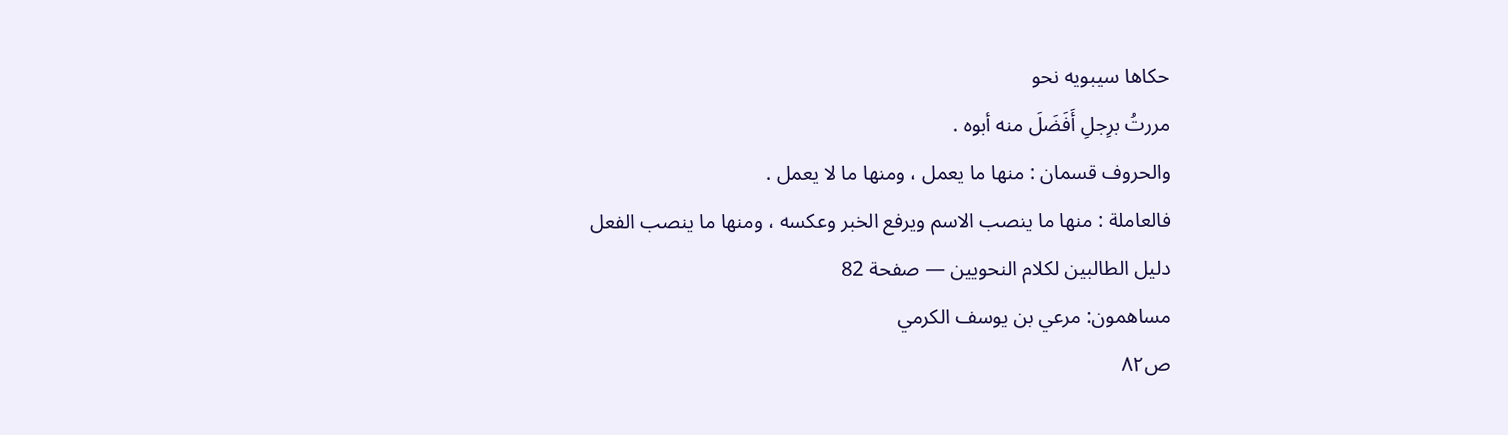حكاها سيبويه نحو
مررتُ برِجلِ أَفَضَلَ منه أبوه .
والحروف قسمان : منها ما يعمل ، ومنها ما لا يعمل .
فالعاملة : منها ما ينصب الاسم ويرفع الخبر وعكسه ، ومنها ما ينصب الفعل
دليل الطالبين لكلام النحويين — صفحة 82
مساهمون: مرعي بن يوسف الكرمي
ص٨٢